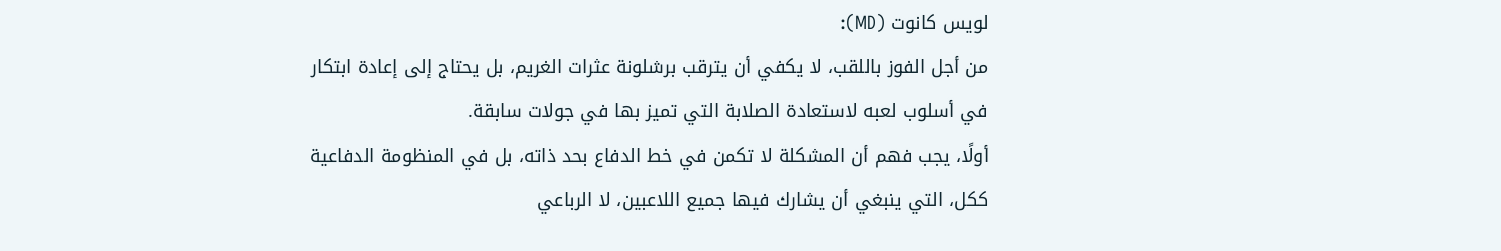لويس كانوت (MD):
من أجل الفوز باللقب، لا يكفي أن يترقب برشلونة عثرات الغريم، بل يحتاج إلى إعادة ابتكار في أسلوب لعبه لاستعادة الصلابة التي تميز بها في جولات سابقة.
أولًا، يجب فهم أن المشكلة لا تكمن في خط الدفاع بحد ذاته، بل في المنظومة الدفاعية ككل، التي ينبغي أن يشارك فيها جميع اللاعبين، لا الرباعي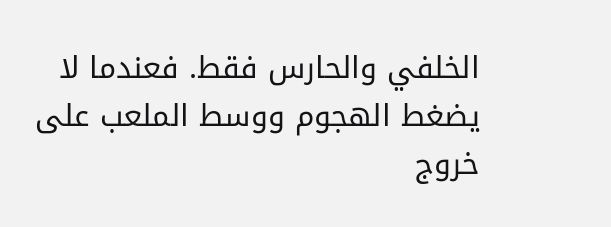الخلفي والحارس فقط. فعندما لا يضغط الهجوم ووسط الملعب على خروج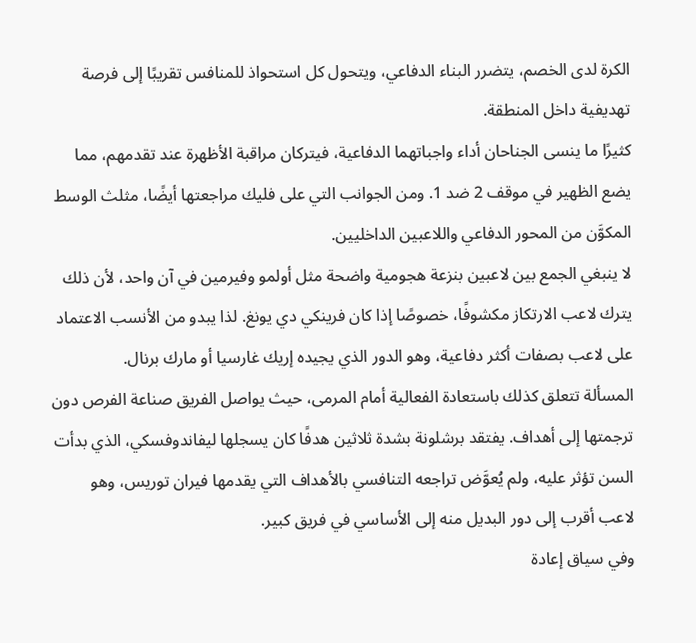الكرة لدى الخصم، يتضرر البناء الدفاعي، ويتحول كل استحواذ للمنافس تقريبًا إلى فرصة تهديفية داخل المنطقة.
كثيرًا ما ينسى الجناحان أداء واجباتهما الدفاعية، فيتركان مراقبة الأظهرة عند تقدمهم، مما يضع الظهير في موقف 2 ضد 1. ومن الجوانب التي على فليك مراجعتها أيضًا، مثلث الوسط المكوَّن من المحور الدفاعي واللاعبين الداخليين.
لا ينبغي الجمع بين لاعبين بنزعة هجومية واضحة مثل أولمو وفيرمين في آن واحد، لأن ذلك يترك لاعب الارتكاز مكشوفًا، خصوصًا إذا كان فرينكي دي يونغ. لذا يبدو من الأنسب الاعتماد على لاعب بصفات أكثر دفاعية، وهو الدور الذي يجيده إريك غارسيا أو مارك برنال.
المسألة تتعلق كذلك باستعادة الفعالية أمام المرمى، حيث يواصل الفريق صناعة الفرص دون ترجمتها إلى أهداف. يفتقد برشلونة بشدة ثلاثين هدفًا كان يسجلها ليفاندوفسكي، الذي بدأت السن تؤثر عليه، ولم يُعوَّض تراجعه التنافسي بالأهداف التي يقدمها فيران توريس، وهو لاعب أقرب إلى دور البديل منه إلى الأساسي في فريق كبير.
وفي سياق إعادة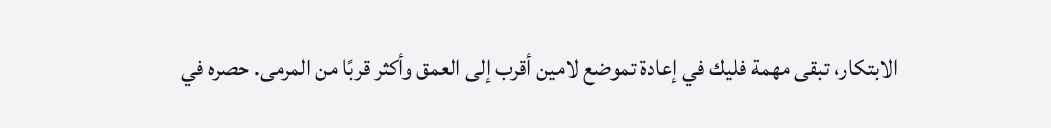الابتكار، تبقى مهمة فليك في إعادة تموضع لامين أقرب إلى العمق وأكثر قربًا من المرمى. حصره في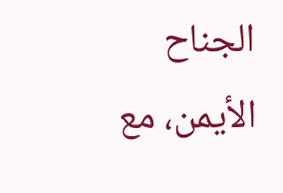الجناح الأيمن، مع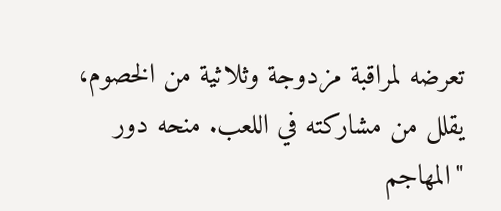تعرضه لمراقبة مزدوجة وثلاثية من الخصوم، يقلل من مشاركته في اللعب. منحه دور "المهاجم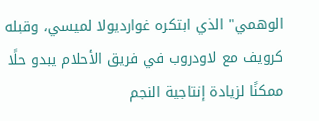الوهمي" الذي ابتكره غوارديولا لميسي، وقبله كرويف مع لاودروب في فريق الأحلام يبدو حلًا ممكنًا لزيادة إنتاجية النجم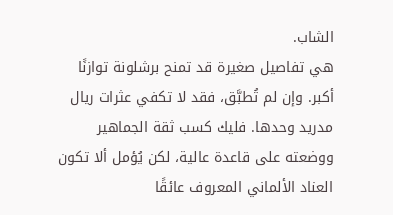الشاب.
هي تفاصيل صغيرة قد تمنح برشلونة توازنًا أكبر. وإن لم تُطبَّق، فقد لا تكفي عثرات ريال مدريد وحدها. فليك كسب ثقة الجماهير ووضعته على قاعدة عالية، لكن يُؤمل ألا تكون العناد الألماني المعروف عائقًا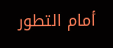أمام التطور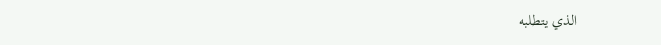الذي يتطلبه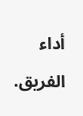أداء الفريق.